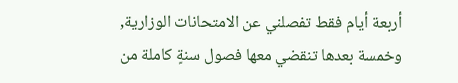أربعة أيام فقط تفصلني عن الامتحانات الوزارية, وخمسة بعدها تنقضي معها فصول سنةٍ كاملة من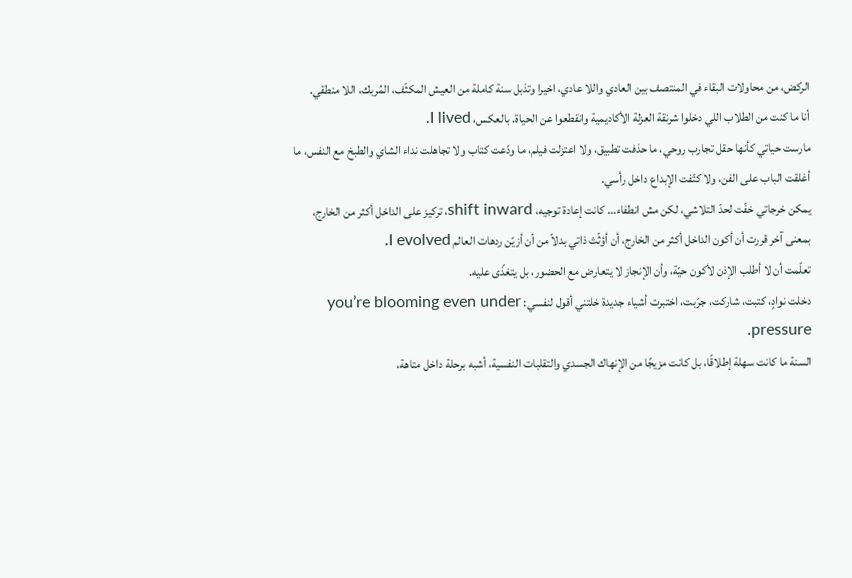الركض، من محاولات البقاء في المنتصف بين العادي واللا عادي، اخيرا وتذبل سنة كاملة من العيش المكثّف، المُربك، اللا منطقي.
أنا ما كنت من الطلاب اللي دخلوا شرنقة العزلة الأكاديمية وانقطعوا عن الحياة. بالعكس، I lived.
مارست حياتي كأنها حقل تجارب روحي، ما حذفت تطبيق، ولا اعتزلت فيلم، ما ودّعت كتاب ولا تجاهلت نداء الشاي والطبخ مع النفس، ما أغلقت الباب على الفن، ولا كتّفت الإبداع داخل رأسي.
يمكن خرجاتي خفّت لحدّ التلاشي، لكن مش انطفاء… كانت إعادة توجيه، shift inward، تركيز على الداخل أكثر من الخارج، بمعنى آخر قررت أن أكون الداخل أكثر من الخارج، أن أؤثّث ذاتي بدلاً من أن أزيّن ردهات العالم I evolved.
تعلّمت أن لا أطلب الإذن لأكون حيّة، وأن الإنجاز لا يتعارض مع الحضور، بل يتغذّى عليه.
دخلت نوادٍ، كتبت، شاركت، جرّبت، اختبرت أشياء جديدة خلتني أقول لنفسي: you’re blooming even under pressure.
السنة ما كانت سهلة إطلاقًا، بل كانت مزيجًا من الإنهاك الجسدي والتقلبات النفسية، أشبه برحلة داخل متاهة،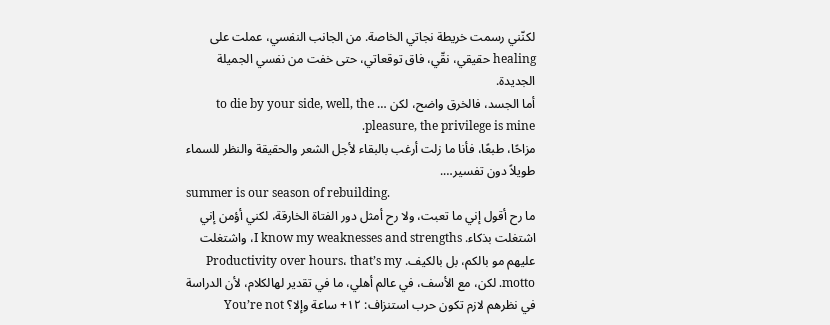لكنّني رسمت خريطة نجاتي الخاصة. من الجانب النفسي، عملت على healing حقيقي، نقّي، فاق توقعاتي، حتى خفت من نفسي الجميلة الجديدة.
أما الجسد، فالخرق واضح، لكن … to die by your side, well, the pleasure, the privilege is mine.
مزاحًا، طبعًا، فأنا ما زلت أرغب بالبقاء لأجل الشعر والحقيقة والنظر للسماء طويلاً دون تفسير….
summer is our season of rebuilding.
ما رح أقول إني ما تعبت، ولا رح أمثل دور الفتاة الخارقة، لكني أؤمن إني اشتغلت بذكاء. I know my weaknesses and strengths، واشتغلت عليهم مو بالكم، بل بالكيف. Productivity over hours، that’s my motto. لكن، مع الأسف، في عالم أهلي، ما في تقدير لهالكلام، لأن الدراسة في نظرهم لازم تكون حرب استنزاف: ١٢+ ساعة وإلا؟ You’re not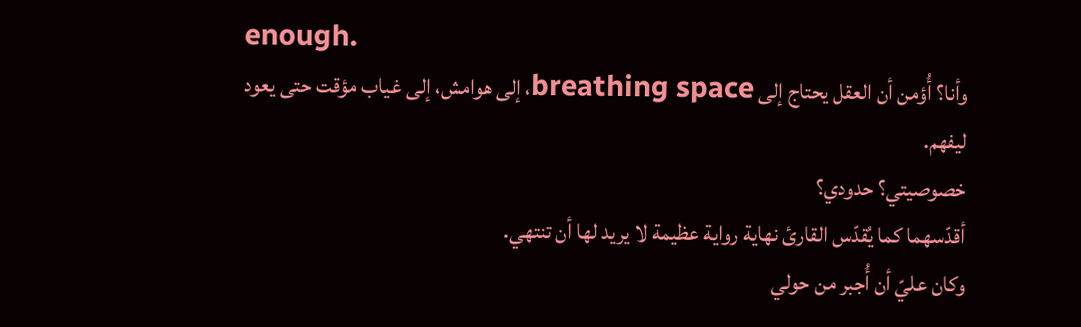enough.
وأنا؟ أُؤمن أن العقل يحتاج إلى breathing space، إلى هوامش، إلى غياب مؤقت حتى يعود ليفهم.
خصوصيتي؟ حدودي؟
أقدّسهما كما يُقدّس القارئ نهاية رواية عظيمة لا يريد لها أن تنتهي.
وكان عليّ أن أُجبر من حولي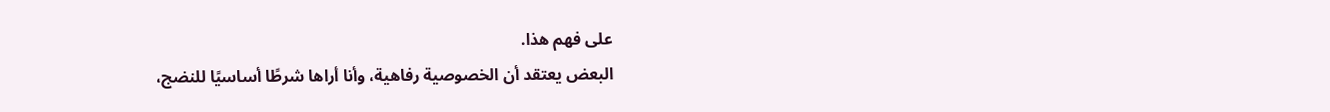على فهم هذا.
البعض يعتقد أن الخصوصية رفاهية، وأنا أراها شرطًا أساسيًا للنضج،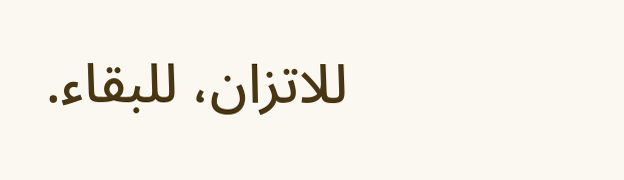للاتزان، للبقاء.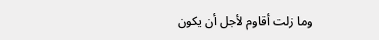وما زلت أقاوم لأجل أن يكون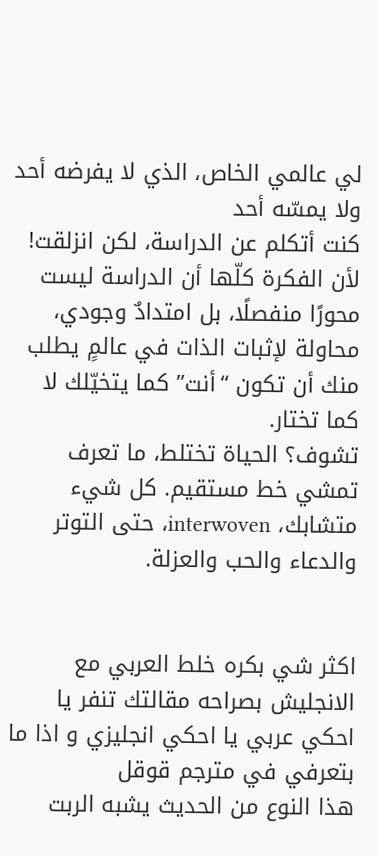لي عالمي الخاص، الذي لا يفرضه أحد ولا يمسّه أحد
كنت أتكلم عن الدراسة، لكن انزلقت! لأن الفكرة كلّها أن الدراسة ليست محورًا منفصلًا، بل امتدادٌ وجودي، محاولة لإثبات الذات في عالمٍ يطلب منك أن تكون “أنت” كما يتخيّلك لا كما تختار.
تشوف؟ الحياة تختلط، ما تعرف تمشي خط مستقيم. كل شيء متشابك، interwoven، حتى التوتر والدعاء والحب والعزلة.


اكثر شي بكره خلط العربي مع الانجليش بصراحه مقالتك تنفر يا احكي عربي يا احكي انجليزي و اذا ما بتعرفي في مترجم قوقل
هذا النوع من الحديث يشبه الربت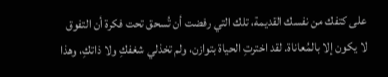على كتفك من نفسك القديمة، تلك التي رفضت أن تُسحق تحت فكرة أن التفوق لا يكون إلا بالمُعاناة. لقد اخترتِ الحياة بتوازن، ولم تخذلي شغفكِ ولا ذاتكِ، وهذا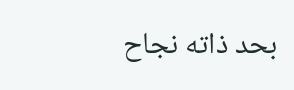بحد ذاته نجاح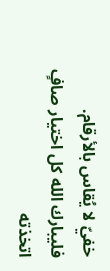خفيّ لا يُقاس بالأرقام. فليبارك الله كل اختيار صافٍ اتخذته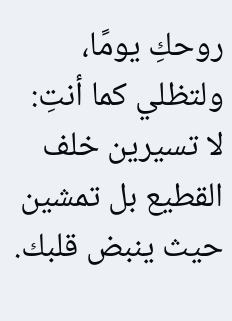روحكِ يومًا، ولتظلي كما أنتِ: لا تسيرين خلف القطيع بل تمشين حيث ينبض قلبك.